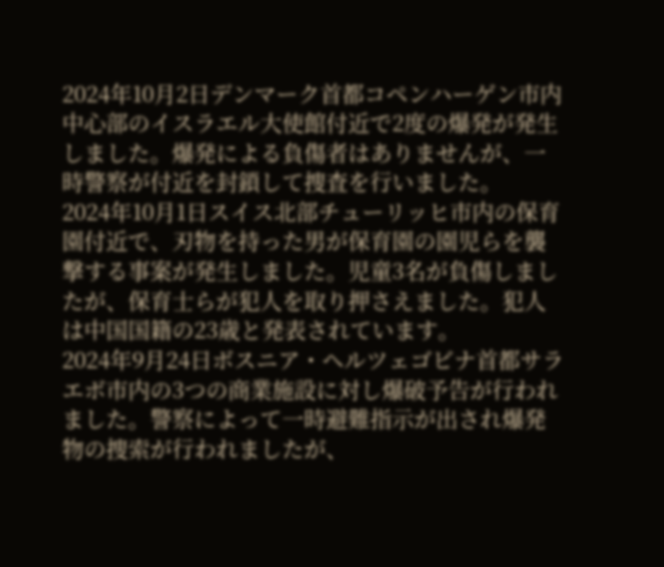2024年10月2日デンマーク首都コペンハーゲン市内中心部のイスラエル大使館付近で2度の爆発が発生しました。爆発による負傷者はありませんが、一時警察が付近を封鎖して捜査を行いました。
2024年10月1日スイス北部チューリッヒ市内の保育園付近で、刃物を持った男が保育園の園児らを襲撃する事案が発生しました。児童3名が負傷しましたが、保育士らが犯人を取り押さえました。犯人は中国国籍の23歳と発表されています。
2024年9月24日ボスニア・ヘルツェゴビナ首都サラエボ市内の3つの商業施設に対し爆破予告が行われました。警察によって一時避難指示が出され爆発物の捜索が行われましたが、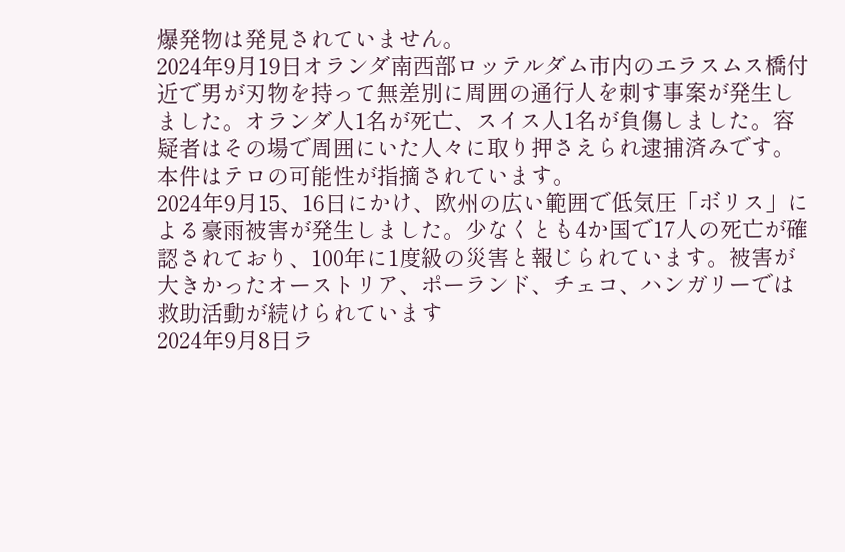爆発物は発見されていません。
2024年9月19日オランダ南西部ロッテルダム市内のエラスムス橋付近で男が刃物を持って無差別に周囲の通行人を刺す事案が発生しました。オランダ人1名が死亡、スイス人1名が負傷しました。容疑者はその場で周囲にいた人々に取り押さえられ逮捕済みです。本件はテロの可能性が指摘されています。
2024年9月15、16日にかけ、欧州の広い範囲で低気圧「ボリス」による豪雨被害が発生しました。少なくとも4か国で17人の死亡が確認されており、100年に1度級の災害と報じられています。被害が大きかったオーストリア、ポーランド、チェコ、ハンガリーでは救助活動が続けられています
2024年9月8日ラ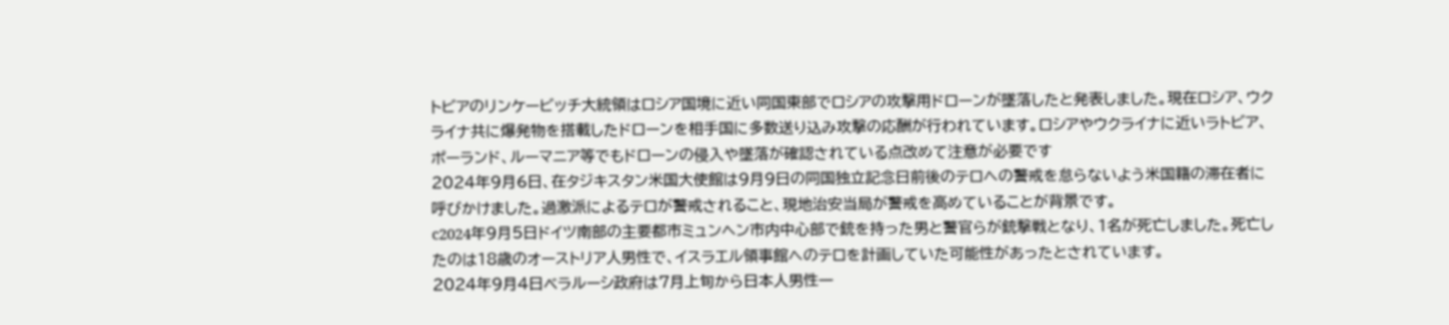トビアのリンケービッチ大統領はロシア国境に近い同国東部でロシアの攻撃用ドローンが墜落したと発表しました。現在ロシア、ウクライナ共に爆発物を搭載したドローンを相手国に多数送り込み攻撃の応酬が行われています。ロシアやウクライナに近いラトビア、ポーランド、ルーマニア等でもドローンの侵入や墜落が確認されている点改めて注意が必要です
2024年9月6日、在タジキスタン米国大使館は9月9日の同国独立記念日前後のテロへの警戒を怠らないよう米国籍の滞在者に呼びかけました。過激派によるテロが警戒されること、現地治安当局が警戒を高めていることが背景です。
c2024年9月5日ドイツ南部の主要都市ミュンヘン市内中心部で銃を持った男と警官らが銃撃戦となり、1名が死亡しました。死亡したのは18歳のオーストリア人男性で、イスラエル領事館へのテロを計画していた可能性があったとされています。
2024年9月4日ベラルーシ政府は7月上旬から日本人男性一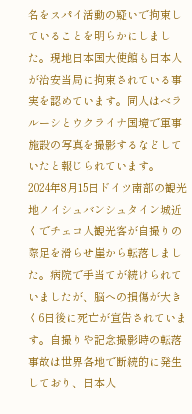名をスパイ活動の疑いで拘束していることを明らかにしました。現地日本国大使館も日本人が治安当局に拘束されている事実を認めています。同人はベラルーシとウクライナ国境で軍事施設の写真を撮影するなどしていたと報じられています。
2024年8月15日ドイツ南部の観光地ノイシュバンシュタイン城近くでチェコ人観光客が自撮りの際足を滑らせ崖から転落しました。病院で手当てが続けられていましたが、脳への損傷が大きく6日後に死亡が宣告されています。自撮りや記念撮影時の転落事故は世界各地で断続的に発生しており、日本人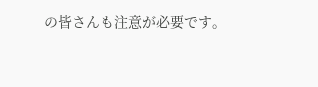の皆さんも注意が必要です。